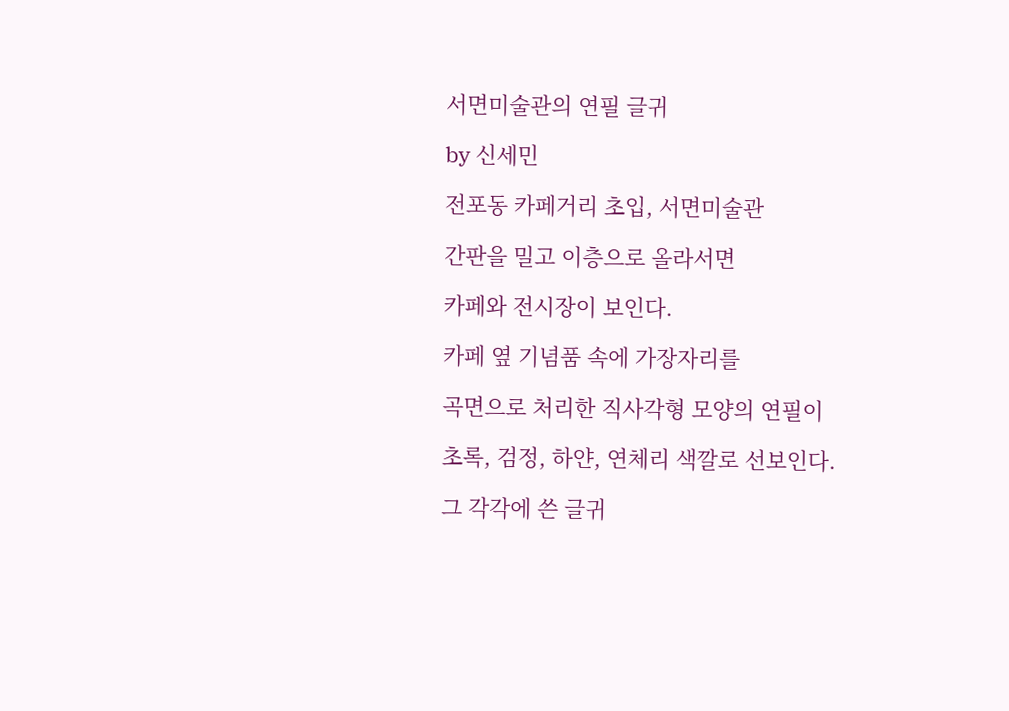서면미술관의 연필 글귀

by 신세민

전포동 카페거리 초입, 서면미술관

간판을 밀고 이층으로 올라서면

카페와 전시장이 보인다.

카페 옆 기념품 속에 가장자리를

곡면으로 처리한 직사각형 모양의 연필이

초록, 검정, 하얀, 연체리 색깔로 선보인다.

그 각각에 쓴 글귀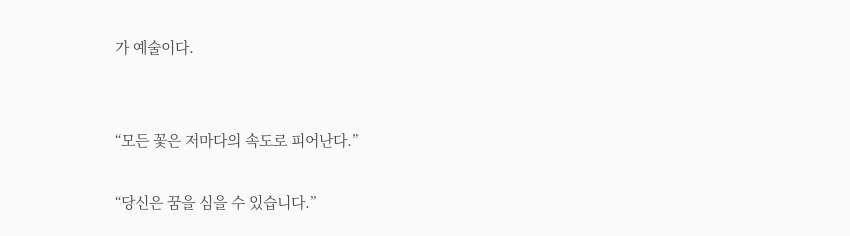가 예술이다.


“모든 꽃은 저마다의 속도로 피어난다.”

“당신은 꿈을 심을 수 있습니다.”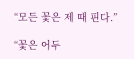“모든 꽃은 제 때 핀다.”

“꽃은 어두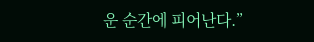운 순간에 피어난다.”